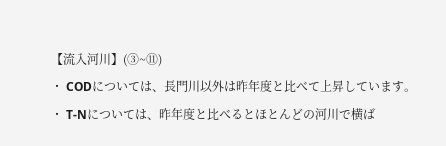【流入河川】(③~⑪)
・ CODについては、長門川以外は昨年度と比べて上昇しています。
・ T-Nについては、昨年度と比べるとほとんどの河川で横ば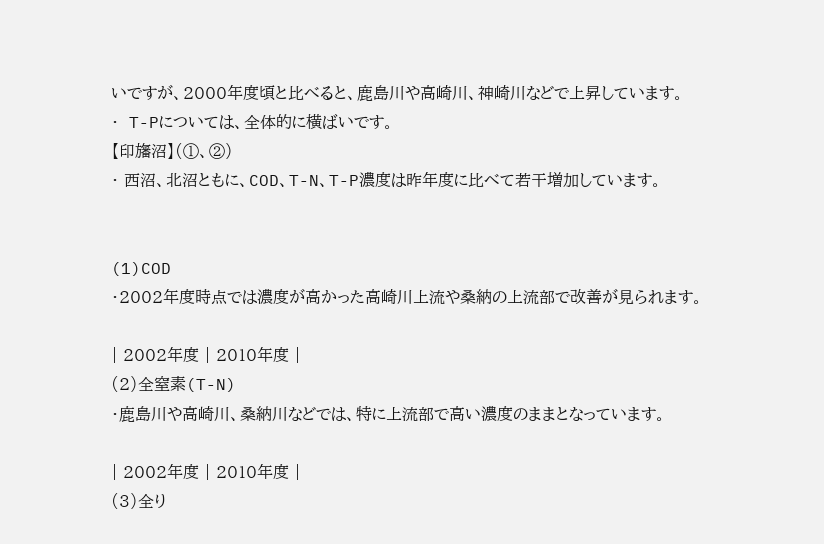いですが、2000年度頃と比べると、鹿島川や高崎川、神崎川などで上昇しています。
・ T-Pについては、全体的に横ばいです。
【印旛沼】(①、②)
・ 西沼、北沼ともに、COD、T-N、T-P濃度は昨年度に比べて若干増加しています。


(1)COD
・2002年度時点では濃度が高かった高崎川上流や桑納の上流部で改善が見られます。

| 2002年度 | 2010年度 |
(2)全窒素(T-N)
・鹿島川や高崎川、桑納川などでは、特に上流部で高い濃度のままとなっています。

| 2002年度 | 2010年度 |
(3)全り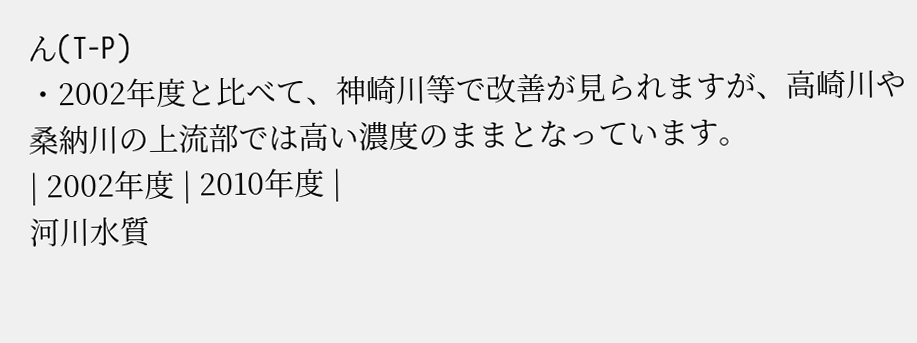ん(T-P)
・2002年度と比べて、神崎川等で改善が見られますが、高崎川や桑納川の上流部では高い濃度のままとなっています。
| 2002年度 | 2010年度 |
河川水質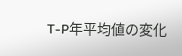T-P年平均値の変化